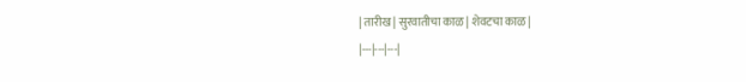| तारीख | सुरवातीचा काळ | शेवटचा काळ |
|---|---|---|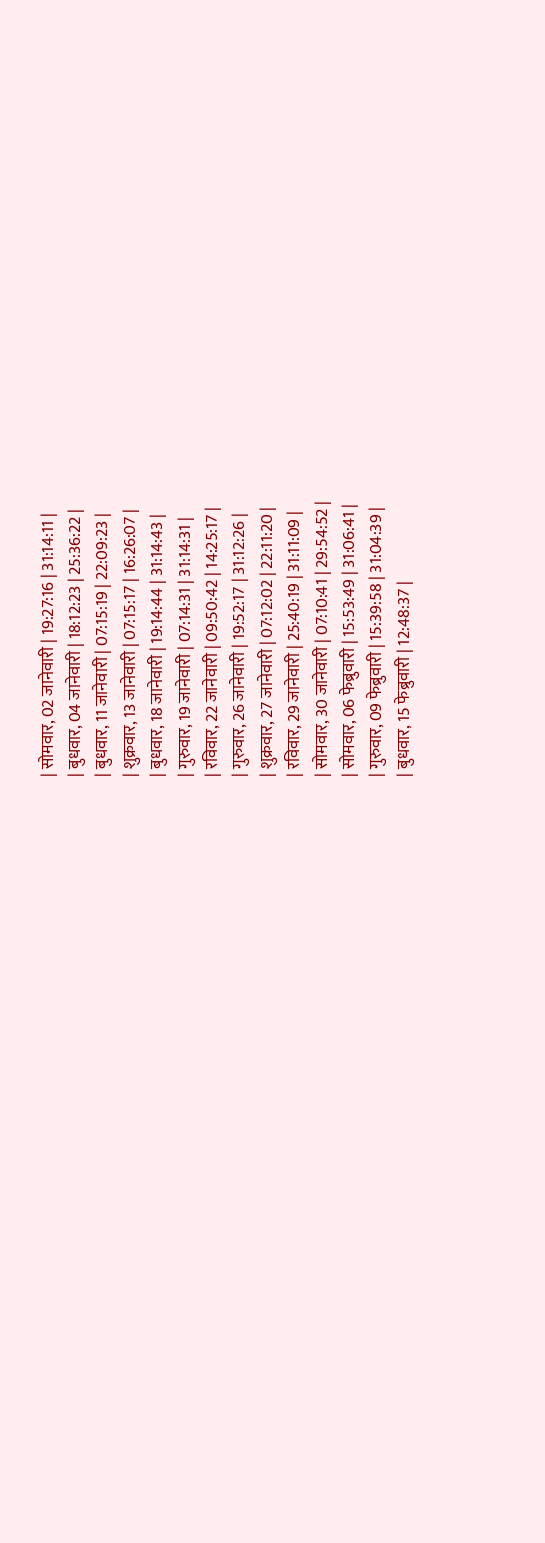| सोमवार, 02 जानेवारी | 19:27:16 | 31:14:11 |
| बुधवार, 04 जानेवारी | 18:12:23 | 25:36:22 |
| बुधवार, 11 जानेवारी | 07:15:19 | 22:09:23 |
| शुक्रवार, 13 जानेवारी | 07:15:17 | 16:26:07 |
| बुधवार, 18 जानेवारी | 19:14:44 | 31:14:43 |
| गुरुवार, 19 जानेवारी | 07:14:31 | 31:14:31 |
| रविवार, 22 जानेवारी | 09:50:42 | 14:25:17 |
| गुरुवार, 26 जानेवारी | 19:52:17 | 31:12:26 |
| शुक्रवार, 27 जानेवारी | 07:12:02 | 22:11:20 |
| रविवार, 29 जानेवारी | 25:40:19 | 31:11:09 |
| सोमवार, 30 जानेवारी | 07:10:41 | 29:54:52 |
| सोमवार, 06 फेब्रुवारी | 15:53:49 | 31:06:41 |
| गुरुवार, 09 फेब्रुवारी | 15:39:58 | 31:04:39 |
| बुधवार, 15 फेब्रुवारी | 12:48:37 |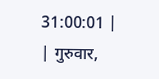31:00:01 |
| गुरुवार,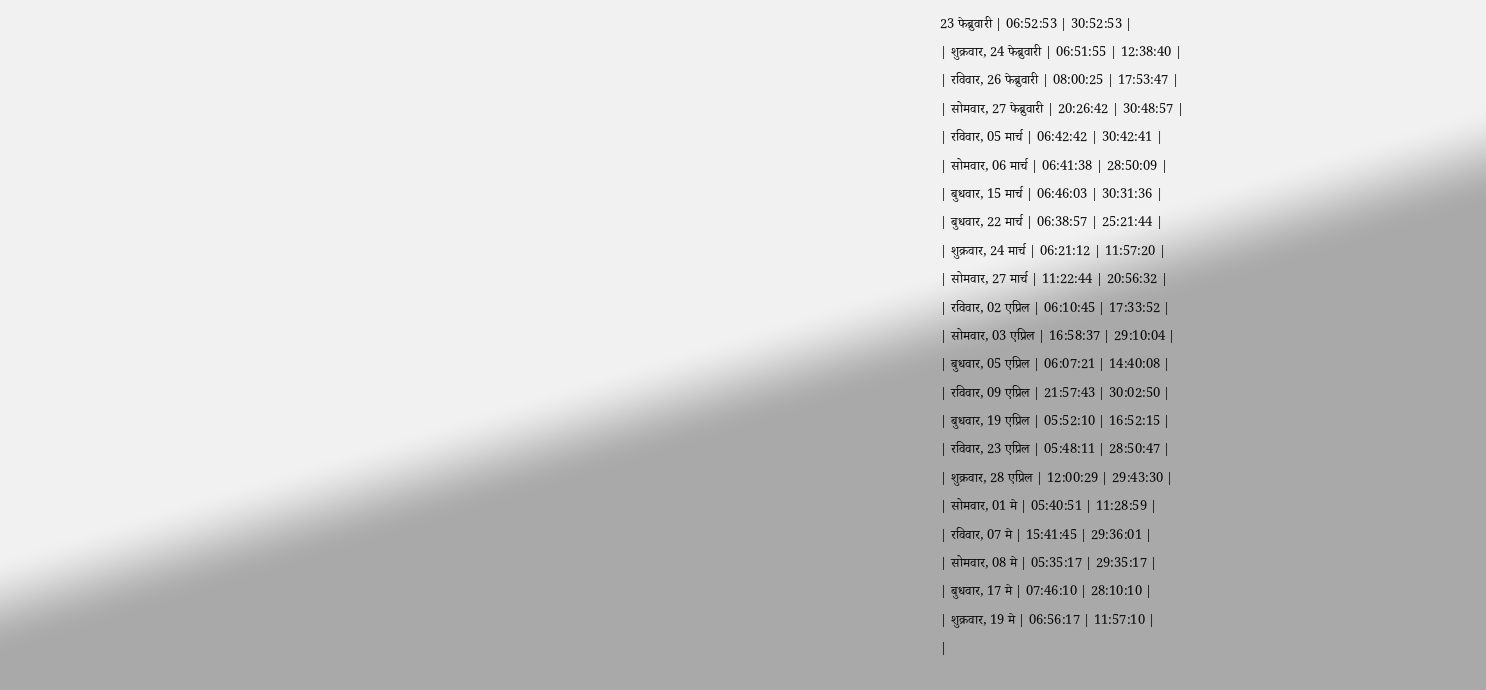23 फेब्रुवारी | 06:52:53 | 30:52:53 |
| शुक्रवार, 24 फेब्रुवारी | 06:51:55 | 12:38:40 |
| रविवार, 26 फेब्रुवारी | 08:00:25 | 17:53:47 |
| सोमवार, 27 फेब्रुवारी | 20:26:42 | 30:48:57 |
| रविवार, 05 मार्च | 06:42:42 | 30:42:41 |
| सोमवार, 06 मार्च | 06:41:38 | 28:50:09 |
| बुधवार, 15 मार्च | 06:46:03 | 30:31:36 |
| बुधवार, 22 मार्च | 06:38:57 | 25:21:44 |
| शुक्रवार, 24 मार्च | 06:21:12 | 11:57:20 |
| सोमवार, 27 मार्च | 11:22:44 | 20:56:32 |
| रविवार, 02 एप्रिल | 06:10:45 | 17:33:52 |
| सोमवार, 03 एप्रिल | 16:58:37 | 29:10:04 |
| बुधवार, 05 एप्रिल | 06:07:21 | 14:40:08 |
| रविवार, 09 एप्रिल | 21:57:43 | 30:02:50 |
| बुधवार, 19 एप्रिल | 05:52:10 | 16:52:15 |
| रविवार, 23 एप्रिल | 05:48:11 | 28:50:47 |
| शुक्रवार, 28 एप्रिल | 12:00:29 | 29:43:30 |
| सोमवार, 01 मे | 05:40:51 | 11:28:59 |
| रविवार, 07 मे | 15:41:45 | 29:36:01 |
| सोमवार, 08 मे | 05:35:17 | 29:35:17 |
| बुधवार, 17 मे | 07:46:10 | 28:10:10 |
| शुक्रवार, 19 मे | 06:56:17 | 11:57:10 |
|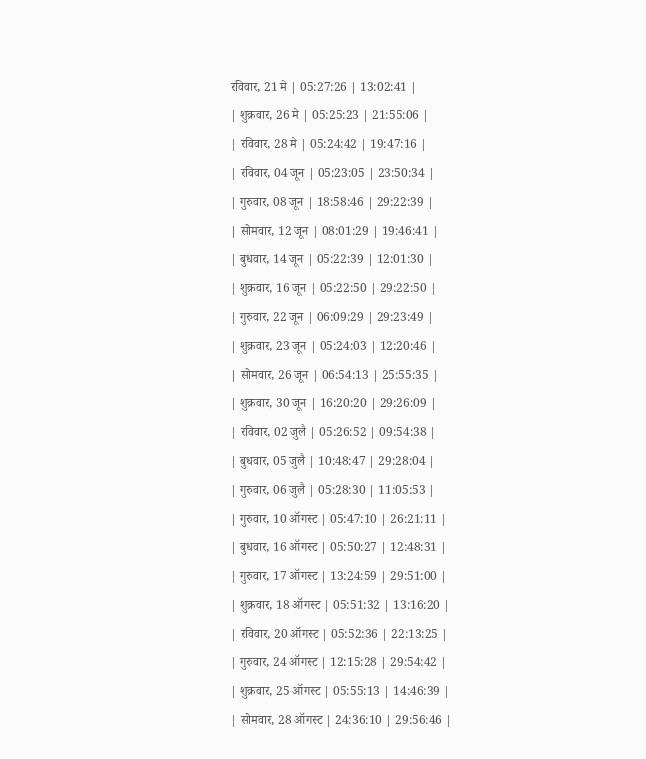रविवार, 21 मे | 05:27:26 | 13:02:41 |
| शुक्रवार, 26 मे | 05:25:23 | 21:55:06 |
| रविवार, 28 मे | 05:24:42 | 19:47:16 |
| रविवार, 04 जून | 05:23:05 | 23:50:34 |
| गुरुवार, 08 जून | 18:58:46 | 29:22:39 |
| सोमवार, 12 जून | 08:01:29 | 19:46:41 |
| बुधवार, 14 जून | 05:22:39 | 12:01:30 |
| शुक्रवार, 16 जून | 05:22:50 | 29:22:50 |
| गुरुवार, 22 जून | 06:09:29 | 29:23:49 |
| शुक्रवार, 23 जून | 05:24:03 | 12:20:46 |
| सोमवार, 26 जून | 06:54:13 | 25:55:35 |
| शुक्रवार, 30 जून | 16:20:20 | 29:26:09 |
| रविवार, 02 जुलै | 05:26:52 | 09:54:38 |
| बुधवार, 05 जुलै | 10:48:47 | 29:28:04 |
| गुरुवार, 06 जुलै | 05:28:30 | 11:05:53 |
| गुरुवार, 10 ऑगस्ट | 05:47:10 | 26:21:11 |
| बुधवार, 16 ऑगस्ट | 05:50:27 | 12:48:31 |
| गुरुवार, 17 ऑगस्ट | 13:24:59 | 29:51:00 |
| शुक्रवार, 18 ऑगस्ट | 05:51:32 | 13:16:20 |
| रविवार, 20 ऑगस्ट | 05:52:36 | 22:13:25 |
| गुरुवार, 24 ऑगस्ट | 12:15:28 | 29:54:42 |
| शुक्रवार, 25 ऑगस्ट | 05:55:13 | 14:46:39 |
| सोमवार, 28 ऑगस्ट | 24:36:10 | 29:56:46 |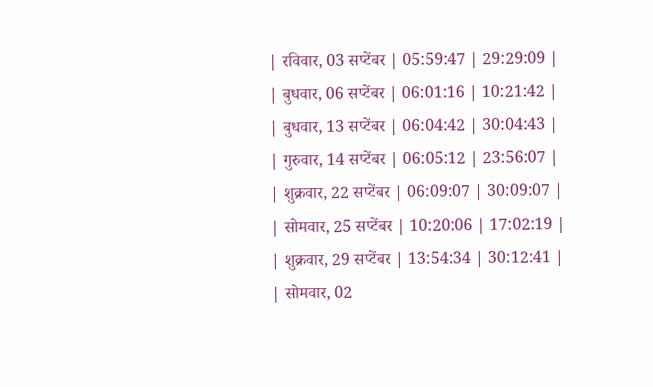| रविवार, 03 सप्टेंबर | 05:59:47 | 29:29:09 |
| बुधवार, 06 सप्टेंबर | 06:01:16 | 10:21:42 |
| बुधवार, 13 सप्टेंबर | 06:04:42 | 30:04:43 |
| गुरुवार, 14 सप्टेंबर | 06:05:12 | 23:56:07 |
| शुक्रवार, 22 सप्टेंबर | 06:09:07 | 30:09:07 |
| सोमवार, 25 सप्टेंबर | 10:20:06 | 17:02:19 |
| शुक्रवार, 29 सप्टेंबर | 13:54:34 | 30:12:41 |
| सोमवार, 02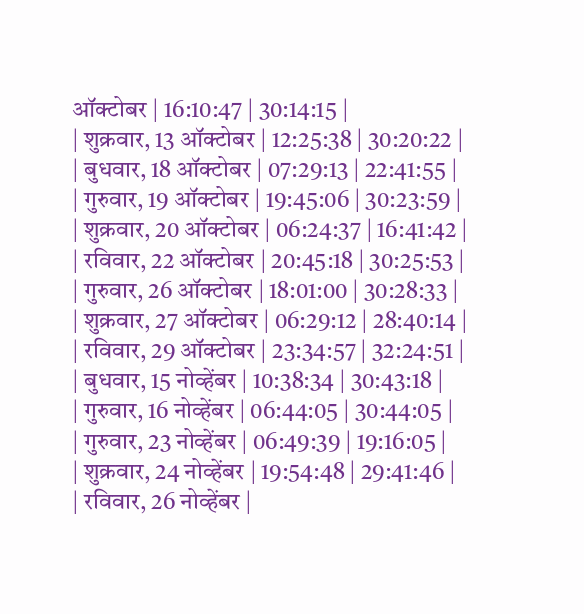ऑक्टोबर | 16:10:47 | 30:14:15 |
| शुक्रवार, 13 ऑक्टोबर | 12:25:38 | 30:20:22 |
| बुधवार, 18 ऑक्टोबर | 07:29:13 | 22:41:55 |
| गुरुवार, 19 ऑक्टोबर | 19:45:06 | 30:23:59 |
| शुक्रवार, 20 ऑक्टोबर | 06:24:37 | 16:41:42 |
| रविवार, 22 ऑक्टोबर | 20:45:18 | 30:25:53 |
| गुरुवार, 26 ऑक्टोबर | 18:01:00 | 30:28:33 |
| शुक्रवार, 27 ऑक्टोबर | 06:29:12 | 28:40:14 |
| रविवार, 29 ऑक्टोबर | 23:34:57 | 32:24:51 |
| बुधवार, 15 नोव्हेंबर | 10:38:34 | 30:43:18 |
| गुरुवार, 16 नोव्हेंबर | 06:44:05 | 30:44:05 |
| गुरुवार, 23 नोव्हेंबर | 06:49:39 | 19:16:05 |
| शुक्रवार, 24 नोव्हेंबर | 19:54:48 | 29:41:46 |
| रविवार, 26 नोव्हेंबर |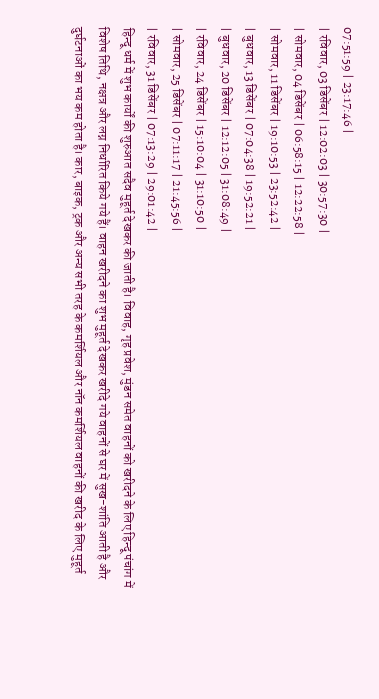07:51:59 | 23:17:46 |
| रविवार, 03 डिसेंबर | 12:02:03 | 30:57:30 |
| सोमवार, 04 डिसेंबर | 06:58:15 | 12:22:58 |
| सोमवार, 11 डिसेंबर | 19:10:53 | 23:52:42 |
| बुधवार, 13 डिसेंबर | 07:04:38 | 19:52:21 |
| बुधवार, 20 डिसेंबर | 12:12:05 | 31:08:49 |
| रविवार, 24 डिसेंबर | 15:10:04 | 31:10:50 |
| सोमवार, 25 डिसेंबर | 07:11:17 | 21:45:56 |
| रविवार, 31 डिसेंबर | 07:13:29 | 29:01:42 |
हिन्दू धर्म में शुभ कार्यों की शुरुआत सदैव मुहूर्त देखकर की जाती है। विवाह, गृह प्रवेश, मुंडन समेत वाहनों को खरीदने के लिए हिन्दू पंचांग में विशेष तिथि, नक्षत्र और लग्न निर्धारित किये गये हैं। वाहन खरीदने का शुभ मुहूर्त देखकर खरीदे गये वाहनों से घर में सुख-शांति आती है और दुर्घटनाओं का भय कम होता है। कार, बाइक, ट्रक और अन्य सभी तरह के कमर्शियल और नॉन कमर्शियल वाहनों की खरीद के लिए मुहूर्त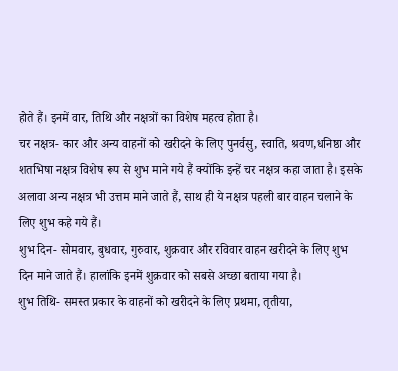होते हैं। इनमें वार, तिथि और नक्षत्रों का विशेष महत्व होता है।
चर नक्षत्र- कार और अन्य वाहनों को खरीदने के लिए पुनर्वसु, स्वाति, श्रवण,धनिष्ठा और शतभिषा नक्षत्र विशेष रूप से शुभ माने गये हैं क्योंकि इन्हें चर नक्षत्र कहा जाता है। इसके अलावा अन्य नक्षत्र भी उत्तम माने जाते हैं, साथ ही ये नक्षत्र पहली बार वाहन चलाने के लिए शुभ कहे गये हैं।
शुभ दिन- सोमवार, बुधवार, गुरुवार, शुक्रवार और रविवार वाहन खरीदने के लिए शुभ दिन माने जाते हैं। हालांकि इनमें शुक्रवार को सबसे अच्छा बताया गया है।
शुभ तिथि- समस्त प्रकार के वाहनों को खरीदने के लिए प्रथमा, तृतीया,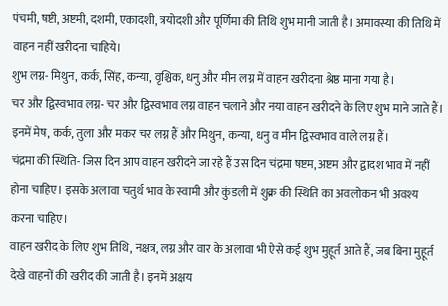पंचमी, षष्टी, अष्टमी, दशमी, एकादशी, त्रयोदशी और पूर्णिमा की तिथि शुभ मानी जाती है। अमावस्या की तिथि में वाहन नहीं खरीदना चाहिये।
शुभ लग्न- मिथुन, कर्क, सिंह, कन्या, वृश्चिक, धनु और मीन लग्न में वाहन खरीदना श्रेष्ठ माना गया है।
चर और द्विस्वभाव लग्न- चर और द्विस्वभाव लग्न वाहन चलाने और नया वाहन खरीदने के लिए शुभ माने जाते हैं। इनमें मेष, कर्क, तुला और मकर चर लग्न हैं और मिथुन, कन्या, धनु व मीन द्विस्वभाव वाले लग्न हैं।
चंद्रमा की स्थिति- जिस दिन आप वाहन खरीदने जा रहे हैं उस दिन चंद्रमा षष्टम, अष्टम और द्वादश भाव में नहीं होना चाहिए। इसके अलावा चतुर्थ भाव के स्वामी और कुंडली में शुक्र की स्थिति का अवलोकन भी अवश्य करना चाहिए।
वाहन खरीद के लिए शुभ तिथि, नक्षत्र, लग्न और वार के अलावा भी ऐसे कई शुभ मुहूर्त आते हैं, जब बिना मुहूर्त देखे वाहनों की खरीद की जाती है। इनमें अक्षय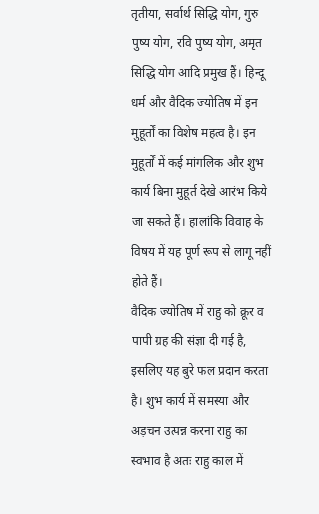तृतीया, सर्वार्थ सिद्धि योग, गुरु पुष्य योग, रवि पुष्य योग, अमृत सिद्धि योग आदि प्रमुख हैं। हिन्दू धर्म और वैदिक ज्योतिष में इन मुहूर्तों का विशेष महत्व है। इन मुहूर्तों में कई मांगलिक और शुभ कार्य बिना मुहूर्त देखे आरंभ किये जा सकते हैं। हालांकि विवाह के विषय में यह पूर्ण रूप से लागू नहीं होते हैं।
वैदिक ज्योतिष में राहु को क्रूर व पापी ग्रह की संज्ञा दी गई है, इसलिए यह बुरे फल प्रदान करता है। शुभ कार्य में समस्या और अड़चन उत्पन्न करना राहु का स्वभाव है अतः राहु काल में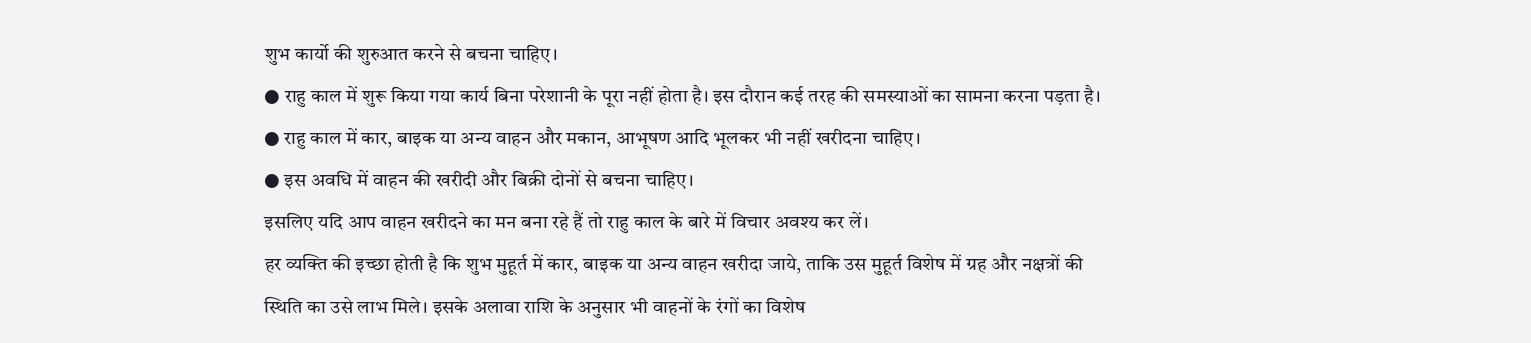शुभ कार्यो की शुरुआत करने से बचना चाहिए।
● राहु काल में शुरू किया गया कार्य बिना परेशानी के पूरा नहीं होता है। इस दौरान कई तरह की समस्याओं का सामना करना पड़ता है।
● राहु काल में कार, बाइक या अन्य वाहन और मकान, आभूषण आदि भूलकर भी नहीं खरीदना चाहिए।
● इस अवधि में वाहन की खरीदी और बिक्री दोनों से बचना चाहिए।
इसलिए यदि आप वाहन खरीदने का मन बना रहे हैं तो राहु काल के बारे में विचार अवश्य कर लें।
हर व्यक्ति की इच्छा होती है कि शुभ मुहूर्त में कार, बाइक या अन्य वाहन खरीदा जाये, ताकि उस मुहूर्त विशेष में ग्रह और नक्षत्रों की स्थिति का उसे लाभ मिले। इसके अलावा राशि के अनुसार भी वाहनों के रंगों का विशेष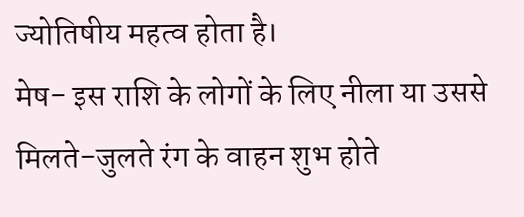ज्योतिषीय महत्व होता है।
मेष- इस राशि के लोगों के लिए नीला या उससे मिलते-जुलते रंग के वाहन शुभ होते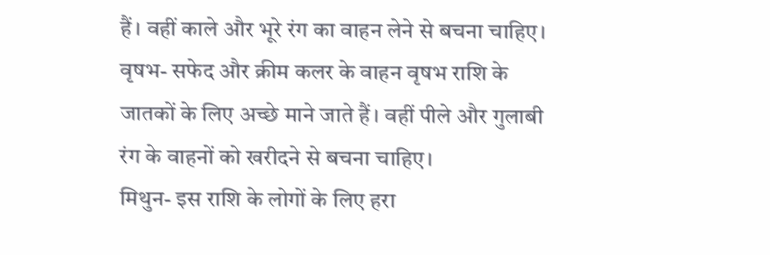हैं। वहीं काले और भूरे रंग का वाहन लेने से बचना चाहिए।
वृषभ- सफेद और क्रीम कलर के वाहन वृषभ राशि के जातकों के लिए अच्छे माने जाते हैं। वहीं पीले और गुलाबी रंग के वाहनों को खरीदने से बचना चाहिए।
मिथुन- इस राशि के लोगों के लिए हरा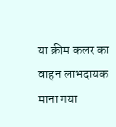या क्रीम कलर का वाहन लाभदायक माना गया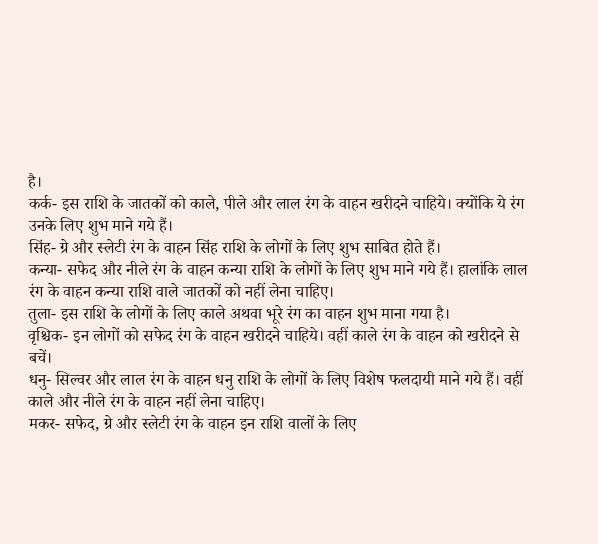है।
कर्क- इस राशि के जातकों को काले, पीले और लाल रंग के वाहन खरीदने चाहिये। क्योंकि ये रंग उनके लिए शुभ माने गये हैं।
सिंह- ग्रे और स्लेटी रंग के वाहन सिंह राशि के लोगों के लिए शुभ साबित होते हैं।
कन्या- सफेद और नीले रंग के वाहन कन्या राशि के लोगों के लिए शुभ माने गये हैं। हालांकि लाल रंग के वाहन कन्या राशि वाले जातकों को नहीं लेना चाहिए।
तुला- इस राशि के लोगों के लिए काले अथवा भूरे रंग का वाहन शुभ माना गया है।
वृश्चिक- इन लोगों को सफेद रंग के वाहन खरीदने चाहिये। वहीं काले रंग के वाहन को खरीदने से बचें।
धनु- सिल्वर और लाल रंग के वाहन धनु राशि के लोगों के लिए विशेष फलदायी माने गये हैं। वहीं काले और नीले रंग के वाहन नहीं लेना चाहिए।
मकर- सफेद, ग्रे और स्लेटी रंग के वाहन इन राशि वालों के लिए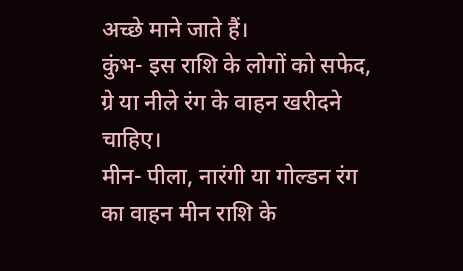अच्छे माने जाते हैं।
कुंभ- इस राशि के लोगों को सफेद, ग्रे या नीले रंग के वाहन खरीदने चाहिए।
मीन- पीला, नारंगी या गोल्डन रंग का वाहन मीन राशि के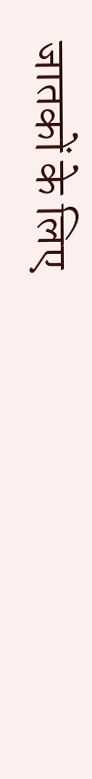जातकों के लिए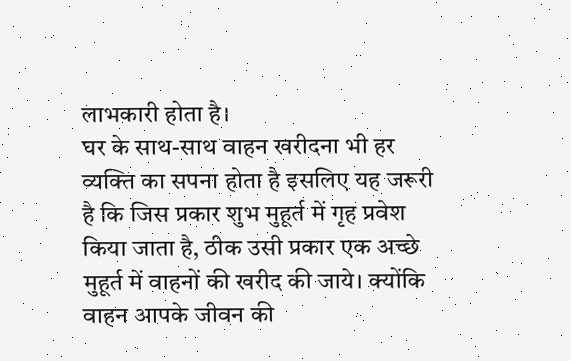लाभकारी होता है।
घर के साथ-साथ वाहन खरीदना भी हर व्यक्ति का सपना होता है इसलिए यह जरूरी है कि जिस प्रकार शुभ मुहूर्त में गृह प्रवेश किया जाता है, ठीक उसी प्रकार एक अच्छे मुहूर्त में वाहनों की खरीद की जाये। क्योंकि वाहन आपके जीवन की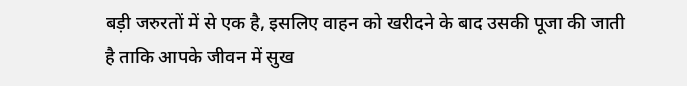बड़ी जरुरतों में से एक है, इसलिए वाहन को खरीदने के बाद उसकी पूजा की जाती है ताकि आपके जीवन में सुख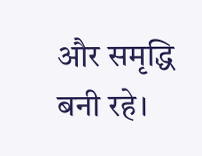और समृद्धि बनी रहे।